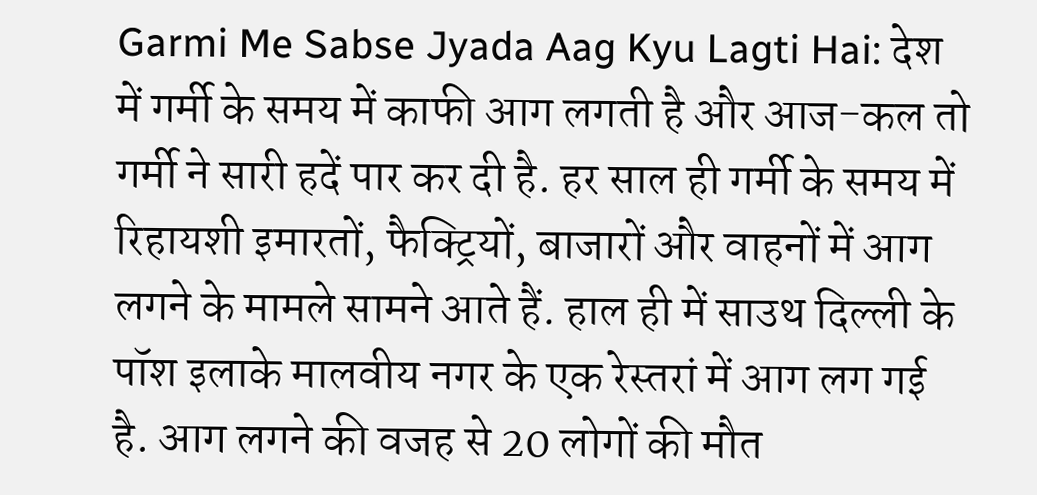Garmi Me Sabse Jyada Aag Kyu Lagti Hai: देश में गर्मी के समय में काफी आग लगती है और आज-कल तो गर्मी ने सारी हदें पार कर दी है. हर साल ही गर्मी के समय में रिहायशी इमारतों, फैक्ट्रियों, बाजारों और वाहनों में आग लगने के मामले सामने आते हैं. हाल ही में साउथ दिल्ली के पॉश इलाके मालवीय नगर के एक रेस्तरां में आग लग गई है. आग लगने की वजह से 20 लोगों की मौत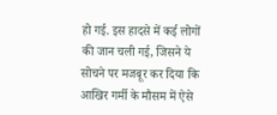हो गई. इस हादसे में कई लोगों की जान चली गई, जिसने ये सोचने पर मजबूर कर दिया कि आखिर गर्मी के मौसम में ऐसे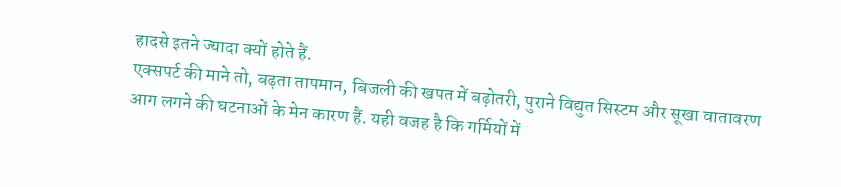हादसे इतने ज्यादा क्यों होते हैं.
एक्सपर्ट की माने तो, बढ़ता तापमान, बिजली की खपत में बढ़ोतरी, पुराने विद्युत सिस्टम और सूखा वातावरण आग लगने की घटनाओं के मेन कारण हैं. यही वजह है कि गर्मियों में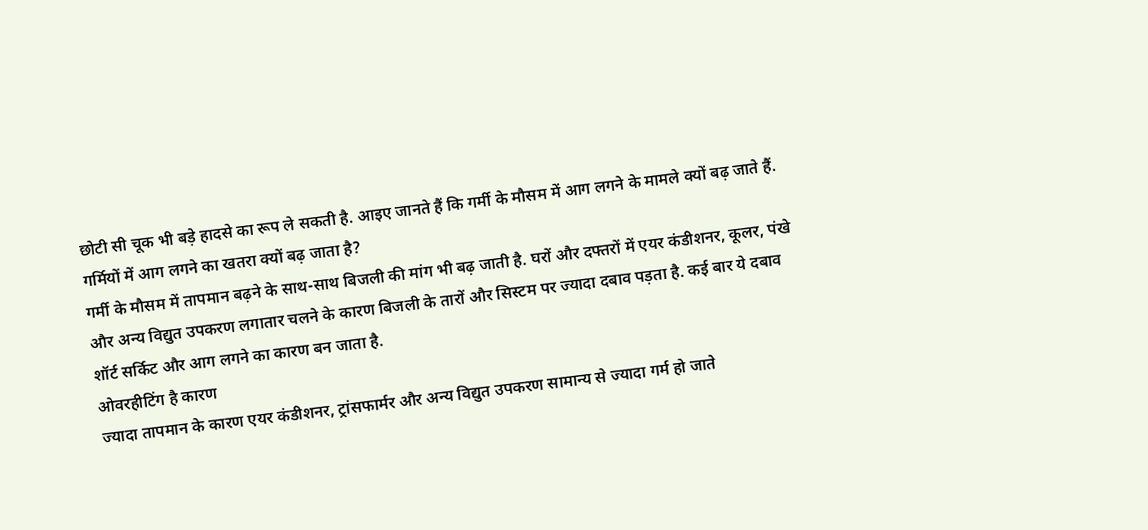छोटी सी चूक भी बड़े हादसे का रूप ले सकती है. आइए जानते हैं कि गर्मी के मौसम में आग लगने के मामले क्यों बढ़ जाते हैं.
गर्मियों में आग लगने का खतरा क्यों बढ़ जाता है?
गर्मी के मौसम में तापमान बढ़ने के साथ-साथ बिजली की मांग भी बढ़ जाती है. घरों और दफ्तरों में एयर कंडीशनर, कूलर, पंखे और अन्य विद्युत उपकरण लगातार चलने के कारण बिजली के तारों और सिस्टम पर ज्यादा दबाव पड़ता है. कई बार ये दबाव शॉर्ट सर्किट और आग लगने का कारण बन जाता है.
ओवरहीटिंग है कारण
ज्यादा तापमान के कारण एयर कंडीशनर, ट्रांसफार्मर और अन्य विद्युत उपकरण सामान्य से ज्यादा गर्म हो जाते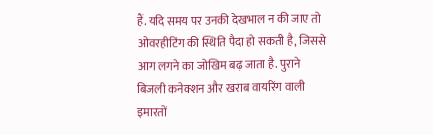हैं. यदि समय पर उनकी देखभाल न की जाए तो ओवरहीटिंग की स्थिति पैदा हो सकती है, जिससे आग लगने का जोखिम बढ़ जाता है. पुराने बिजली कनेक्शन और खराब वायरिंग वाली इमारतों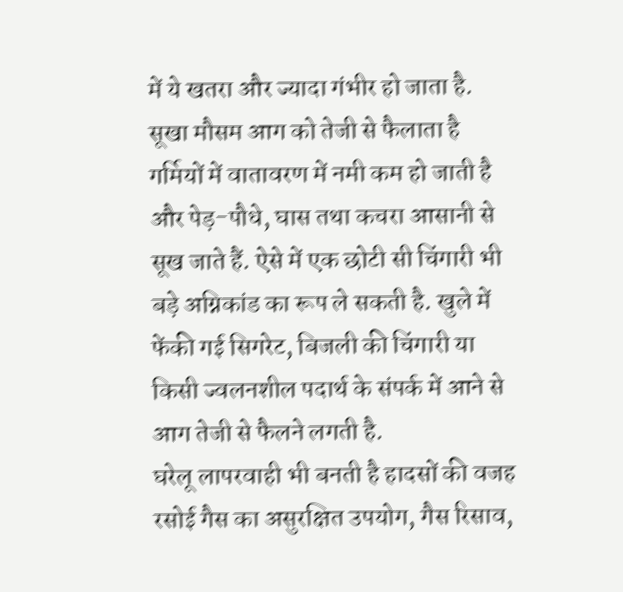में ये खतरा और ज्यादा गंभीर हो जाता है.
सूखा मौसम आग को तेजी से फैलाता है
गर्मियों में वातावरण में नमी कम हो जाती है और पेड़-पौधे, घास तथा कचरा आसानी से सूख जाते हैं. ऐसे में एक छोटी सी चिंगारी भी बड़े अग्निकांड का रूप ले सकती है. खुले में फेंकी गई सिगरेट, बिजली की चिंगारी या किसी ज्वलनशील पदार्थ के संपर्क में आने से आग तेजी से फैलने लगती है.
घरेलू लापरवाही भी बनती है हादसों की वजह
रसोई गैस का असुरक्षित उपयोग, गैस रिसाव,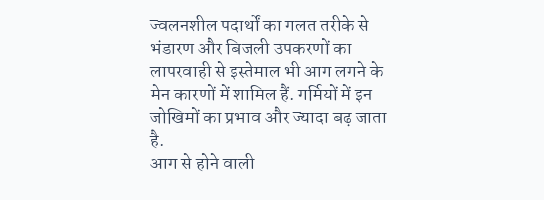ज्वलनशील पदार्थों का गलत तरीके से भंडारण और बिजली उपकरणों का लापरवाही से इस्तेमाल भी आग लगने के मेन कारणों में शामिल हैं. गर्मियों में इन जोखिमों का प्रभाव और ज्यादा बढ़ जाता है.
आग से होने वाली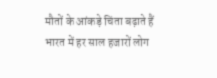मौतों के आंकड़े चिंता बढ़ाते हैं
भारत में हर साल हजारों लोग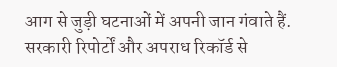आग से जुड़ी घटनाओं में अपनी जान गंवाते हैं. सरकारी रिपोर्टों और अपराध रिकॉर्ड से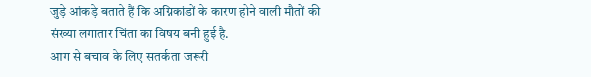जुड़े आंकड़े बताते हैं कि अग्निकांडों के कारण होने वाली मौतों की संख्या लगातार चिंता का विषय बनी हुई है.
आग से बचाव के लिए सतर्कता जरूरी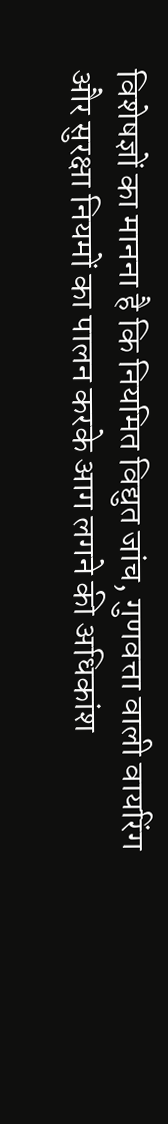विशेषज्ञों का मानना है कि नियमित विद्युत जांच, गुणवत्ता वाली वायरिंग और सुरक्षा नियमों का पालन करके आग लगने की अधिकांश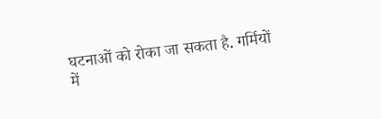घटनाओं को रोका जा सकता है. गर्मियों में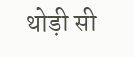थोड़ी सी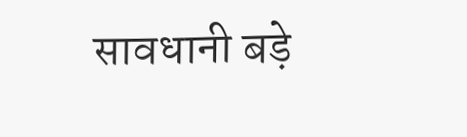सावधानी बड़े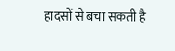हादसों से बचा सकती है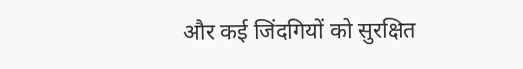और कई जिंदगियों को सुरक्षित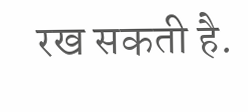रख सकती है.